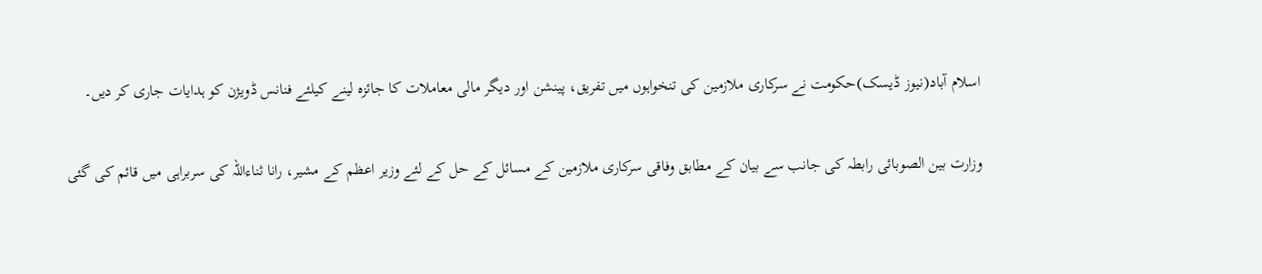اسلام آباد(نیوز ڈیسک)حکومت نے سرکاری ملازمین کی تنخواہوں میں تفریق، پینشن اور دیگر مالی معاملات کا جائزہ لینے کیلئے فنانس ڈویژن کو ہدایات جاری کر دیں۔

وزارت بین الصوبائی رابطہ کی جانب سے بیان کے مطابق وفاقی سرکاری ملازمین کے مسائل کے حل کے لئے وزیر اعظم کے مشیر، رانا ثناءاللہ کی سربراہی میں قائم کی گئی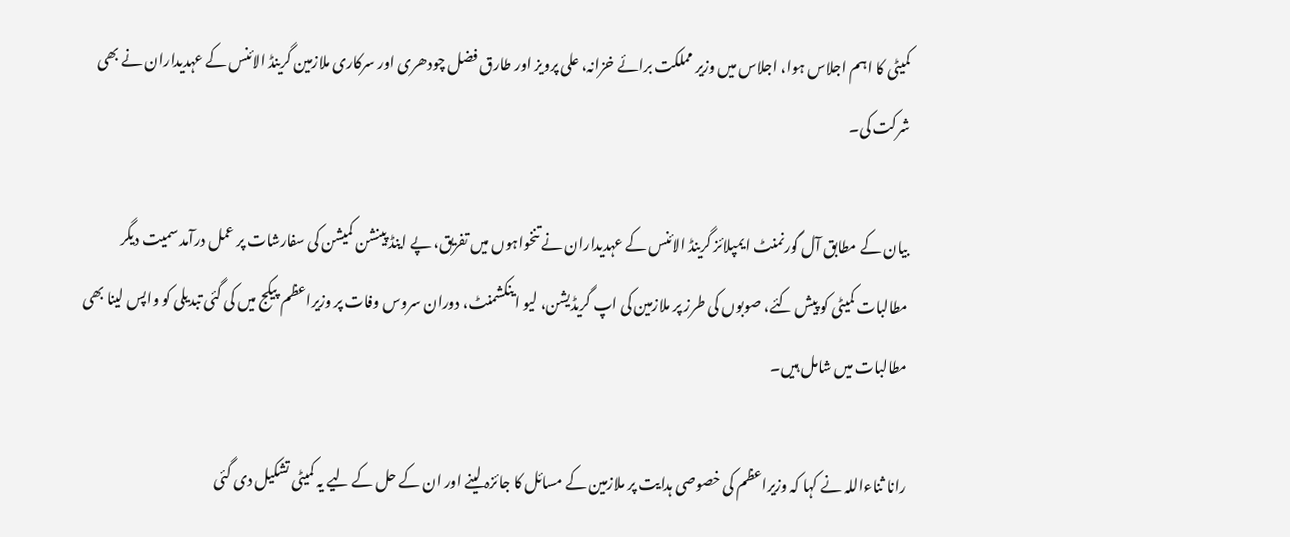کمیٹی کا اہم اجلاس ہوا، اجلاس میں وزیر مملکت برائے خزانہ، علی پرویز اور طارق فضل چودھری اور سرکاری ملازمین گرینڈ الائنس کے عہدیداران نے بھی شرکت کی۔

بیان کے مطابق آل گورنمنٹ ایمپلائز گرینڈ الائنس کے عہدیداران نے تنخواہوں میں تفریق، پے اینڈ پینشن کمیشن کی سفارشات پر عمل درآمد سمیت دیگر مطالبات کمیٹی کو پیش کئے، صوبوں کی طرز پر ملازمین کی اپ گریڈیشن، لیو اینکشمنٹ، دوران سروس وفات پر وزیراعظم پیکج میں کی گئی تبدیلی کو واپس لینا بھی مطالبات میں شامل ہیں۔

رانا ثناءاللہ نے کہا کہ وزیراعظم کی خصوصی ہدایت پر ملازمین کے مسائل کا جائزہ لینے اور ان کے حل کے لیے یہ کمیٹی تشکیل دی گئی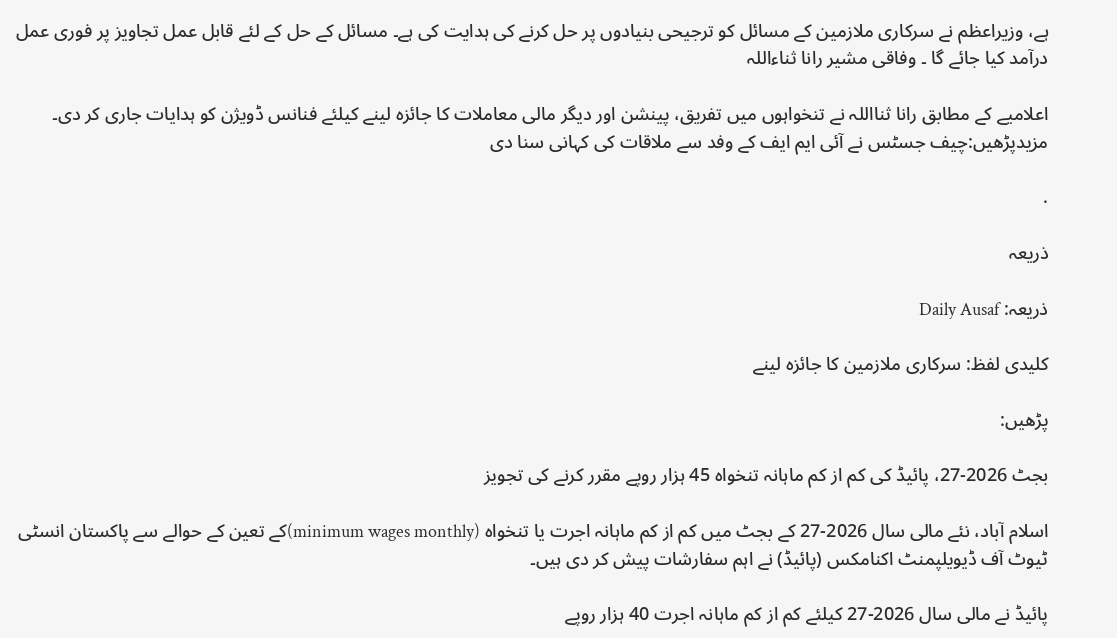ہے، وزیراعظم نے سرکاری ملازمین کے مسائل کو ترجیحی بنیادوں پر حل کرنے کی ہدایت کی ہے۔ مسائل کے حل کے لئے قابل عمل تجاویز پر فوری عمل درآمد کیا جائے گا ۔ وفاقی مشیر رانا ثناءاللہ

اعلامیے کے مطابق رانا ثنااللہ نے تنخواہوں میں تفریق، پینشن اور دیگر مالی معاملات کا جائزہ لینے کیلئے فنانس ڈویژن کو ہدایات جاری کر دی۔
مزیدپڑھیں:چیف جسٹس نے آئی ایم ایف کے وفد سے ملاقات کی کہانی سنا دی

.

ذریعہ

ذریعہ: Daily Ausaf

کلیدی لفظ: سرکاری ملازمین کا جائزہ لینے

پڑھیں:

بجٹ 2026-27، پائیڈ کی کم از کم ماہانہ تنخواہ 45 ہزار روپے مقرر کرنے کی تجویز

اسلام آباد، نئے مالی سال 2026-27 کے بجٹ میں کم از کم ماہانہ اجرت یا تنخواہ (minimum wages monthly)کے تعین کے حوالے سے پاکستان انسٹی ٹیوٹ آف ڈیویلپمنٹ اکنامکس (پائیڈ) نے اہم سفارشات پیش کر دی ہیں۔

پائیڈ نے مالی سال 2026-27 کیلئے کم از کم ماہانہ اجرت 40 ہزار روپے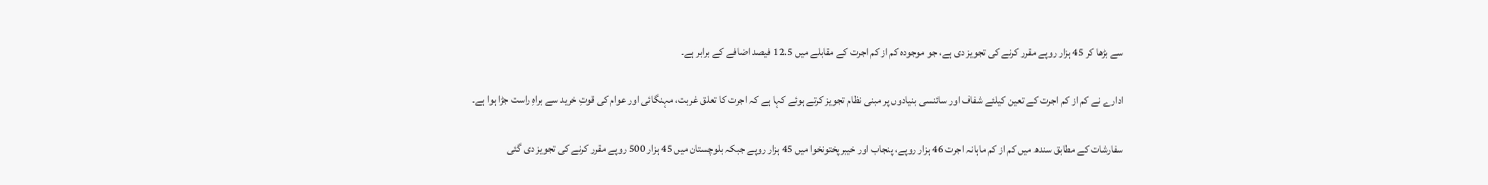سے بڑھا کر 45 ہزار روپے مقرر کرنے کی تجویز دی ہے، جو موجودہ کم از کم اجرت کے مقابلے میں 12.5 فیصد اضافے کے برابر ہے۔

ادارے نے کم از کم اجرت کے تعین کیلئے شفاف اور سائنسی بنیادوں پر مبنی نظام تجویز کرتے ہوئے کہا ہے کہ اجرت کا تعلق غربت، مہنگائی اور عوام کی قوتِ خرید سے براہِ راست جڑا ہوا ہے۔

سفارشات کے مطابق سندھ میں کم از کم ماہانہ اجرت 46 ہزار روپے، پنجاب اور خیبرپختونخوا میں 45 ہزار روپے جبکہ بلوچستان میں 45 ہزار 500 روپے مقرر کرنے کی تجویز دی گئی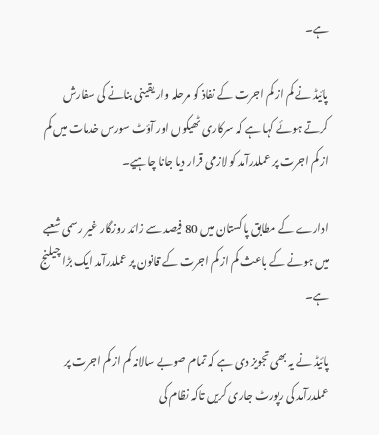ہے۔

پائیڈ نے کم از کم اجرت کے نفاذ کو مرحلہ وار یقینی بنانے کی سفارش کرتے ہوئے کہا ہے کہ سرکاری ٹھیکوں اور آؤٹ سورس خدمات میں کم از کم اجرت پر عملدرآمد کو لازمی قرار دیا جانا چاہیے۔

ادارے کے مطابق پاکستان میں 80 فیصد سے زائد روزگار غیر رسمی شعبے میں ہونے کے باعث کم از کم اجرت کے قانون پر عملدرآمد ایک بڑا چیلنج ہے۔

پائیڈ نے یہ بھی تجویز دی ہے کہ تمام صوبے سالانہ کم از کم اجرت پر عملدرآمد کی رپورٹ جاری کریں تاکہ نظام کی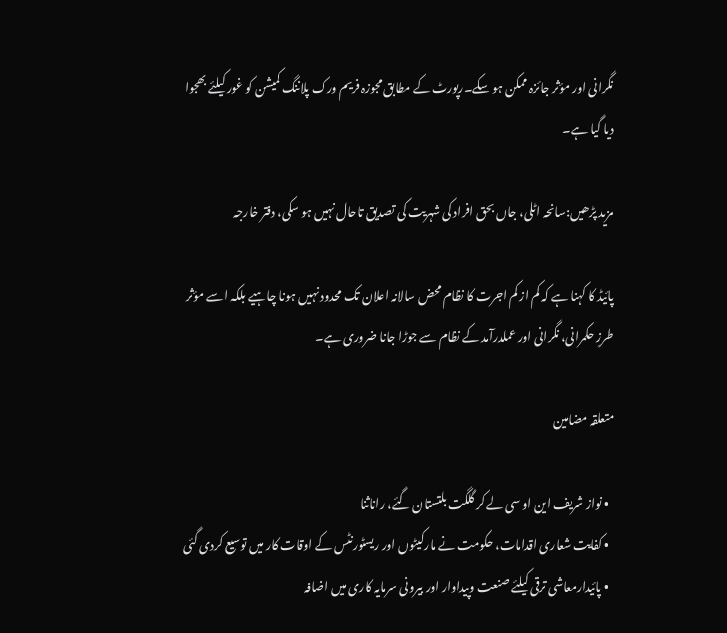نگرانی اور مؤثر جائزہ ممکن ہو سکے۔رپورٹ کے مطابق مجوزہ فریم ورک پلاننگ کمیشن کو غور کیلئے بھجوا دیا گیا ہے۔

مزید پڑھیں:سانحہ اٹلی، جاں بحق افراد کی شہریت کی تصدیق تاحال نہیں ہو سکی، دفتر خارجہ

پائیڈ کا کہنا ہے کہ کم از کم اجرت کا نظام محض سالانہ اعلان تک محدود نہیں ہونا چاہیے بلکہ اسے مؤثر طرزِ حکمرانی، نگرانی اور عملدرآمد کے نظام سے جوڑا جانا ضروری ہے۔

متعلقہ مضامین

  • نواز شریف این او سی لے کر گلگت بلتستان گئے، راناثنا
  • کفایت شعاری اقدامات، حکومت نے مارکیٹوں اور ریسٹورنٹس کے اوقات کار میں توسیع کردی گئی
  • پائیدارمعاشی ترقی کیلئے صنعت وپیداوار اور بیرونی سرمایہ کاری میں اضافہ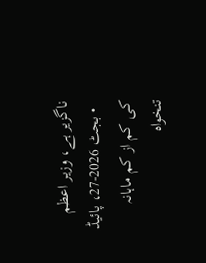ناگزیر ہے، وزیر اعظم
  • بجٹ 2026-27، پائیڈ کی کم از کم ماہانہ تنخواہ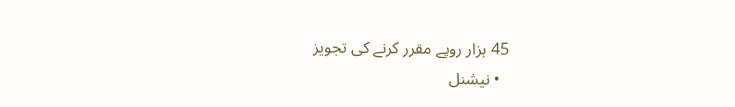45 ہزار روپے مقرر کرنے کی تجویز
  • نیشنل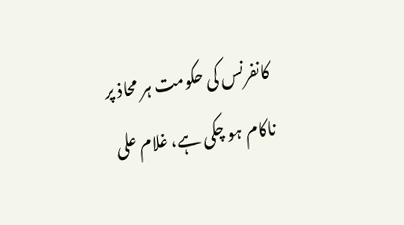کانفرنس کی حکومت ہر محاذ پر ناکام ہو چکی ہے، غلام علی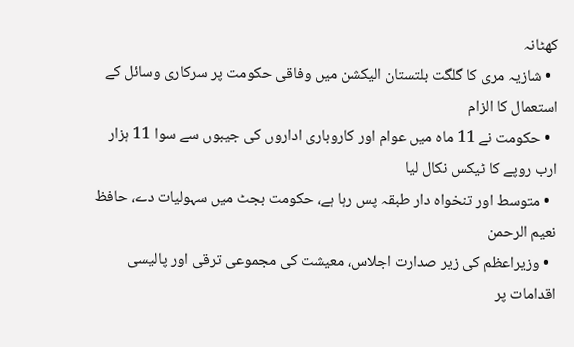کھٹانہ
  • شازیہ مری کا گلگت بلتستان الیکشن میں وفاقی حکومت پر سرکاری وسائل کے استعمال کا الزام
  • حکومت نے 11 ماہ میں عوام اور کاروباری اداروں کی جیبوں سے سوا 11 ہزار ارب روپے کا ٹیکس نکال لیا
  • متوسط اور تنخواہ دار طبقہ پس رہا ہے، حکومت بجٹ میں سہولیات دے، حافظ نعیم الرحمن
  • وزیراعظم کی زیر صدارت اجلاس، معیشت کی مجموعی ترقی اور پالیسی اقدامات پر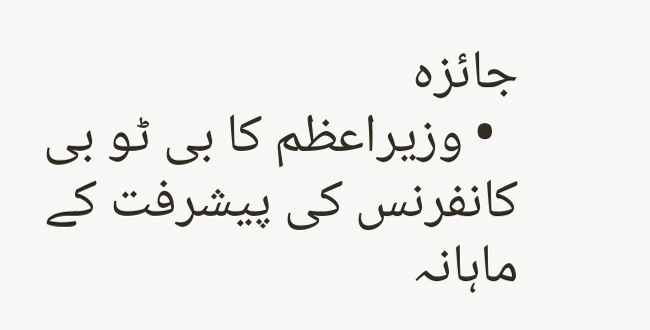جائزہ
  • وزیراعظم کا بی ٹو بی کانفرنس کی پیشرفت کے ماہانہ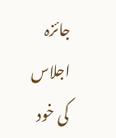جائزہ اجلاس کی خود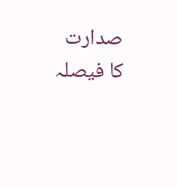صدارت کا فیصلہ